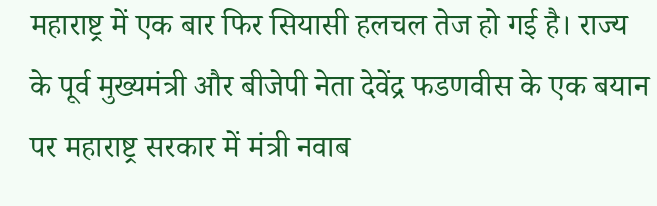महाराष्ट्र में एक बार फिर सियासी हलचल तेज हो गई है। राज्य के पूर्व मुख्यमंत्री और बीजेपी नेता देवेंद्र फडणवीस के एक बयान पर महाराष्ट्र सरकार में मंत्री नवाब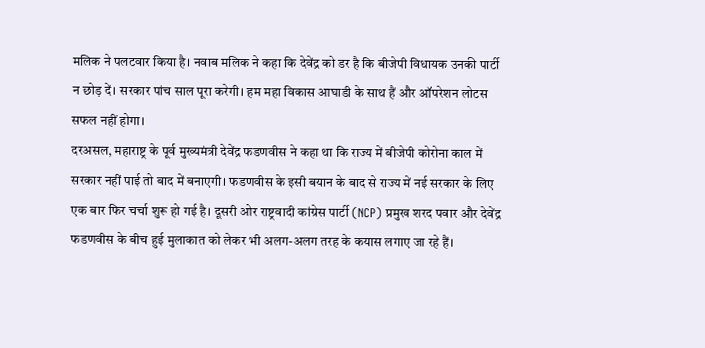मलिक ने पलटवार किया है। नवाब मलिक ने कहा कि देवेंद्र को डर है कि बीजेपी विधायक उनकी पार्टी न छोड़ दें। सरकार पांच साल पूरा करेगी। हम महा विकास आघाडी के साथ हैं और ऑपरेशन लोटस सफल नहीं होगा।
दरअसल, महाराष्ट्र के पूर्व मुख्यमंत्री देवेंद्र फडणवीस ने कहा था कि राज्य में बीजेपी कोरोना काल में सरकार नहीं पाई तो बाद में बनाएगी। फडणवीस के इसी बयान के बाद से राज्य में नई सरकार के लिए एक बार फिर चर्चा शुरू हो गई है। दूसरी ओर राष्ट्रवादी कांग्रेस पार्टी (NCP) प्रमुख शरद पवार और देवेंद्र फडणवीस के बीच हुई मुलाकात को लेकर भी अलग-अलग तरह के कयास लगाए जा रहे हैं।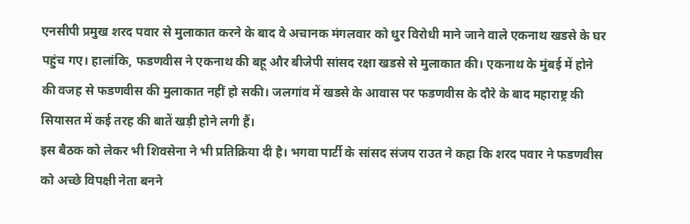एनसीपी प्रमुख शरद पवार से मुलाकात करने के बाद वे अचानक मंगलवार को धुर विरोधी माने जाने वाले एकनाथ खडसे के घर पहुंच गए। हालांकि, फडणवीस ने एकनाथ की बहू और बीजेपी सांसद रक्षा खडसे से मुलाकात की। एकनाथ के मुंबई में होने की वजह से फडणवीस की मुलाकात नहीं हो सकी। जलगांव में खडसे के आवास पर फडणवीस के दौरे के बाद महाराष्ट्र की सियासत में कई तरह की बातें खड़ी होने लगी हैं।
इस बैठक को लेकर भी शिवसेना ने भी प्रतिक्रिया दी है। भगवा पार्टी के सांसद संजय राउत ने कहा कि शरद पवार ने फडणवीस को अच्छे विपक्षी नेता बनने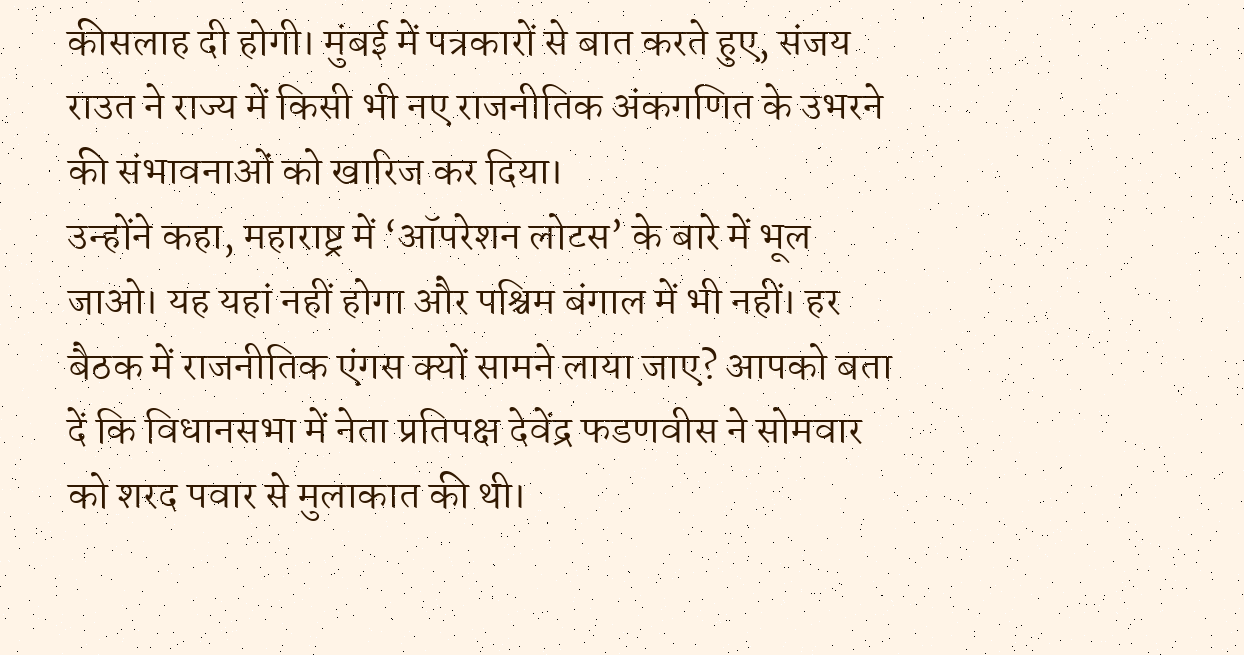कीसलाह दी होगी। मुंबई में पत्रकारों से बात करते हुए, संजय राउत ने राज्य में किसी भी नए राजनीतिक अंकगणित के उभरने की संभावनाओं को खारिज कर दिया।
उन्होंने कहा, महाराष्ट्र में ‘ऑपरेशन लोटस’ के बारे में भूल जाओ। यह यहां नहीं होगा और पश्चिम बंगाल में भी नहीं। हर बैठक में राजनीतिक एंगस क्यों सामने लाया जाए? आपको बता दें कि विधानसभा में नेता प्रतिपक्ष देवेंद्र फडणवीस ने सोमवार को शरद पवार से मुलाकात की थी।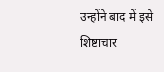उन्होंने बाद में इसे शिष्टाचार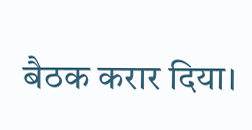बैठक करार दिया।